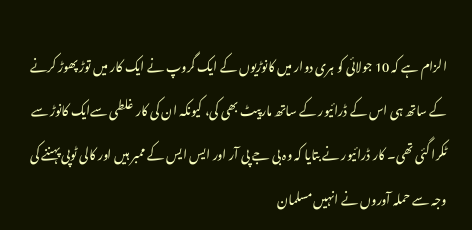الزام ہے کہ 10 جولائی کو ہری دوار میں کانوڑیوں کے ایک گروپ نے ایک کار میں توڑ پھوڑ کرنے کے ساتھ ہی اس کے ڈرائیور کے ساتھ مارپیٹ بھی کی، کیونکہ ان کی کار غلطی سےایک کانوڑ سے ٹکرا گئی تھی۔ کار ڈرائیور نے بتایا کہ وہ بی جے پی آر اور ایس ایس کے ممبر ہیں اور کالی ٹوپی پہننے کی وجہ سے حملہ آوروں نے انہیں مسلمان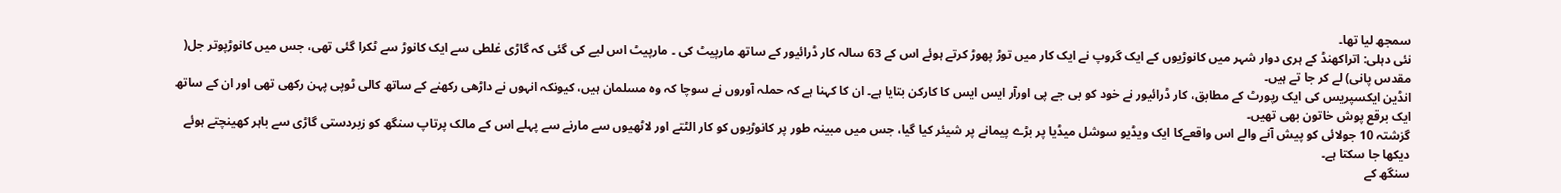سمجھ لیا تھا۔
نئی دہلی: اتراکھنڈ کے ہری دوار شہر میں کانوڑیوں کے ایک گروپ نے ایک کار میں توڑ پھوڑ کرتے ہوئے اس کے 63 سالہ کار ڈرائیور کے ساتھ مارپیٹ کی ۔ مارپیٹ اس لیے کی گئی کہ گاڑی غلطی سے ایک کانوڑ سے ٹکرا گئی تھی، جس میں کانوڑپوتر جل( مقدس پانی) لے کر جا تے ہیں۔
انڈین ایکسپریس کی ایک رپورٹ کے مطابق، کار ڈرائیور نے خود کو بی جے پی اورآر ایس ایس کا کارکن بتایا ہے۔ ان کا کہنا ہے کہ حملہ آوروں نے سوچا کہ وہ مسلمان ہیں، کیونکہ انہوں نے داڑھی رکھنے کے ساتھ کالی ٹوپی پہن رکھی تھی اور ان کے ساتھ ایک برقع پوش خاتون بھی تھیں۔
گزشتہ 10 جولائی کو پیش آنے والے اس واقعےکا ایک ویڈیو سوشل میڈیا پر بڑے پیمانے پر شیئر کیا گیا، جس میں مبینہ طور پر کانوڑیوں کو کار الٹتے اور لاٹھیوں سے مارنے سے پہلے اس کے مالک پرتاپ سنگھ کو زبردستی گاڑی سے باہر کھینچتے ہوئے دیکھا جا سکتا ہے۔
سنگھ کے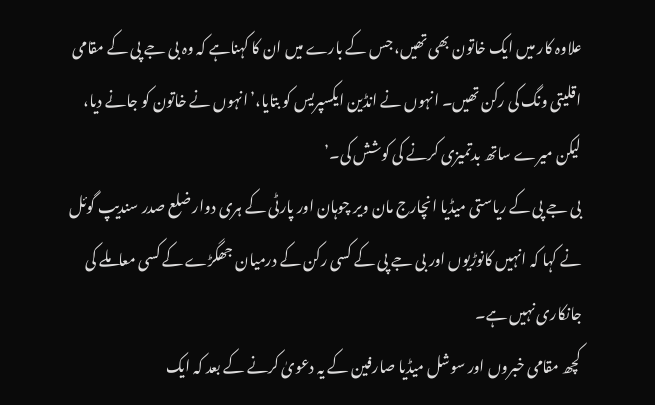علاوہ کار میں ایک خاتون بھی تھیں، جس کے بارے میں ان کا کہناہے کہ وہ بی جے پی کے مقامی اقلیتی ونگ کی رکن تھیں۔ انہوں نے انڈین ایکسپریس کو بتایا،’انہوں نے خاتون کو جانے دیا، لیکن میرے ساتھ بدتمیزی کرنے کی کوشش کی۔’
بی جے پی کے ریاستی میڈیا انچارج مان ویر چوہان اور پارٹی کے ہری دوار ضلع صدر سندیپ گوئل نے کہا کہ انہیں کانوڑیوں اور بی جے پی کے کسی رکن کے درمیان جھگڑے کے کسی معاملے کی جانکاری نہیں ہے۔
کچھ مقامی خبروں اور سوشل میڈیا صارفین کے یہ دعویٰ کرنے کے بعد کہ ایک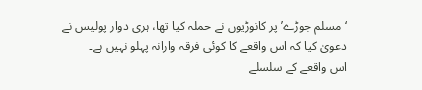‘مسلم جوڑے’ پر کانوڑیوں نے حملہ کیا تھا، ہری دوار پولیس نے دعویٰ کیا کہ اس واقعے کا کوئی فرقہ وارانہ پہلو نہیں ہے۔
اس واقعے کے سلسلے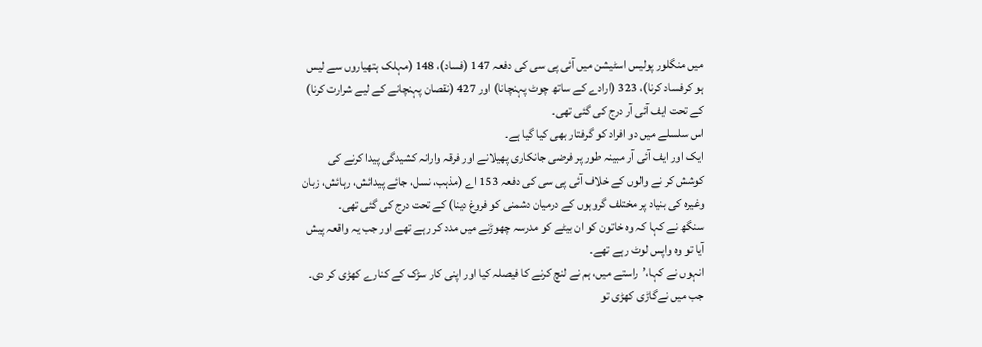میں منگلور پولیس اسٹیشن میں آئی پی سی کی دفعہ 147 (فساد)، 148 (مہلک ہتھیاروں سے لیس ہو کرفساد کرنا)، 323 (ارادے کے ساتھ چوٹ پہنچانا) اور 427 (نقصان پہنچانے کے لیے شرارت کرنا) کے تحت ایف آئی آر درج کی گئی تھی۔
اس سلسلے میں دو افراد کو گرفتار بھی کیا گیا ہے۔
ایک اور ایف آئی آر مبینہ طور پر فرضی جانکاری پھیلانے اور فرقہ وارانہ کشیدگی پیدا کرنے کی کوشش کر نے والوں کے خلاف آئی پی سی کی دفعہ 153 اے (مذہب، نسل، جائے پیدائش، رہائش، زبان وغیرہ کی بنیاد پر مختلف گروہوں کے درمیان دشمنی کو فروغ دینا) کے تحت درج کی گئی تھی۔
سنگھ نے کہا کہ وہ خاتون کو ان بیٹے کو مدرسہ چھوڑنے میں مدد کر رہے تھے اور جب یہ واقعہ پیش آیا تو وہ واپس لوٹ رہے تھے۔
انہوں نے کہا،’راستے میں، ہم نے لنچ کرنے کا فیصلہ کیا اور اپنی کار سڑک کے کنارے کھڑی کر دی۔ جب میں نےگاڑی کھڑی تو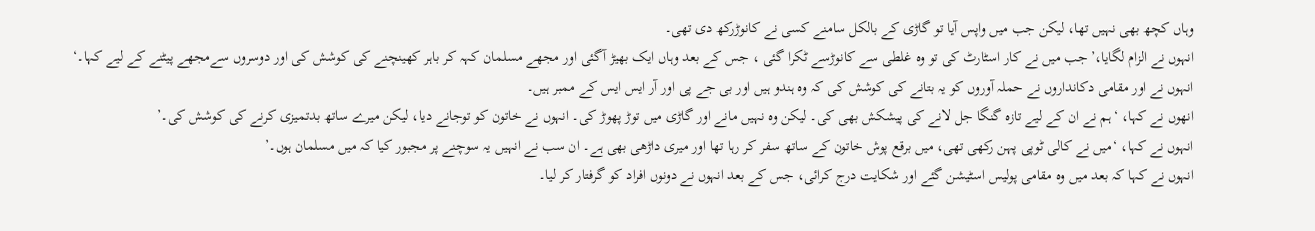وہاں کچھ بھی نہیں تھا، لیکن جب میں واپس آیا تو گاڑی کے بالکل سامنے کسی نے کانوڑرکھ دی تھی۔
انہوں نے الزام لگایا،’جب میں نے کار اسٹارٹ کی تو وہ غلطی سے کانوڑسے ٹکرا گئی ، جس کے بعد وہاں ایک بھیڑ آگئی اور مجھے مسلمان کہہ کر باہر کھینچنے کی کوشش کی اور دوسروں سےمجھے پیٹنے کے لیے کہا۔‘
انہوں نے اور مقامی دکانداروں نے حملہ آوروں کو یہ بتانے کی کوشش کی کہ وہ ہندو ہیں اور بی جے پی اور آر ایس ایس کے ممبر ہیں۔
انھوں نے کہا، ‘ہم نے ان کے لیے تازہ گنگا جل لانے کی پیشکش بھی کی۔ لیکن وہ نہیں مانے اور گاڑی میں توڑ پھوڑ کی۔ انہوں نے خاتون کو توجانے دیا، لیکن میرے ساتھ بدتمیزی کرنے کی کوشش کی۔’
انہوں نے کہا، ‘میں نے کالی ٹوپی پہن رکھی تھی، میں برقع پوش خاتون کے ساتھ سفر کر رہا تھا اور میری داڑھی بھی ہے۔ ان سب نے انہیں یہ سوچنے پر مجبور کیا کہ میں مسلمان ہوں۔’
انہوں نے کہا کہ بعد میں وہ مقامی پولیس اسٹیشن گئے اور شکایت درج کرائی، جس کے بعد انہوں نے دونوں افراد کو گرفتار کر لیا۔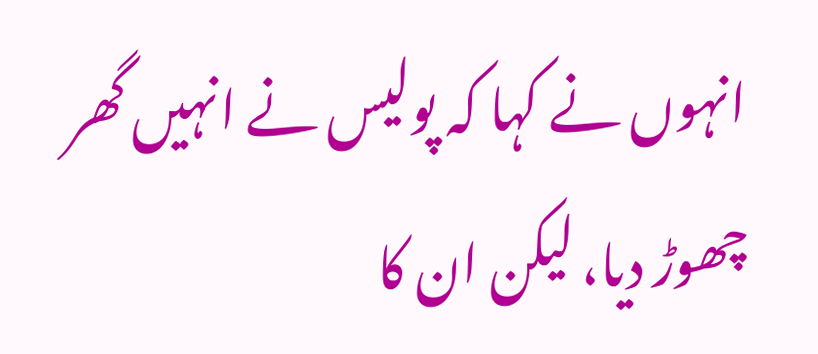انہوں نے کہا کہ پولیس نے انہیں گھر چھوڑ دیا، لیکن ان کا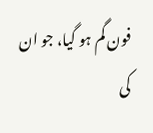فون گم ہو گیا، جو ان کی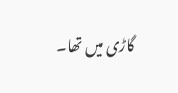گاڑی میں تھا۔